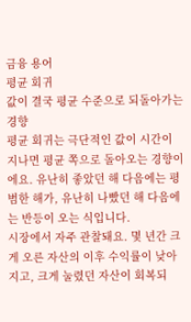금융 용어
평균 회귀
값이 결국 평균 수준으로 되돌아가는 경향
평균 회귀는 극단적인 값이 시간이 지나면 평균 쪽으로 돌아오는 경향이에요. 유난히 좋았던 해 다음에는 평범한 해가, 유난히 나빴던 해 다음에는 반등이 오는 식입니다.
시장에서 자주 관찰돼요. 몇 년간 크게 오른 자산의 이후 수익률이 낮아지고, 크게 눌렸던 자산이 회복되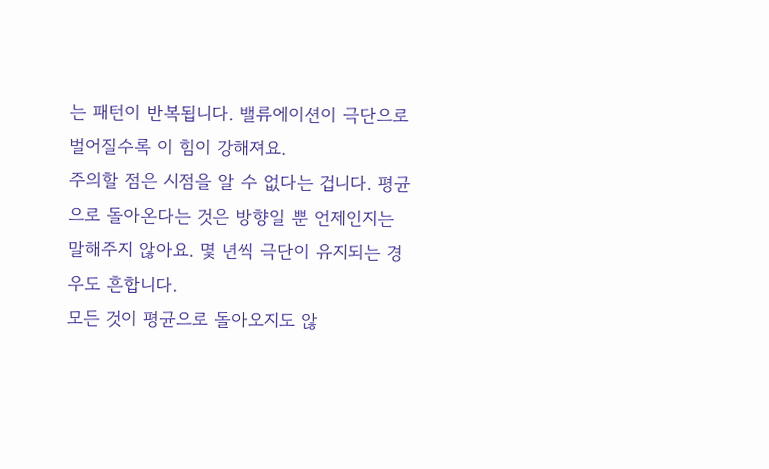는 패턴이 반복됩니다. 밸류에이션이 극단으로 벌어질수록 이 힘이 강해져요.
주의할 점은 시점을 알 수 없다는 겁니다. 평균으로 돌아온다는 것은 방향일 뿐 언제인지는 말해주지 않아요. 몇 년씩 극단이 유지되는 경우도 흔합니다.
모든 것이 평균으로 돌아오지도 않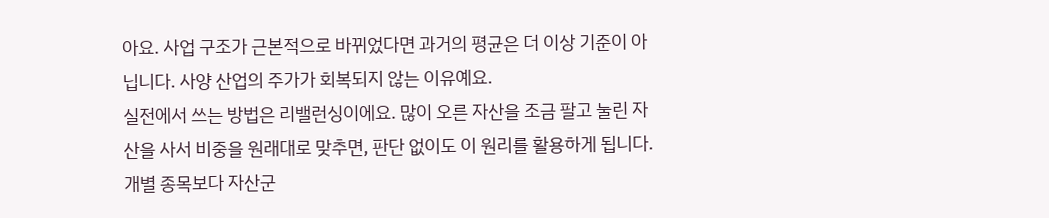아요. 사업 구조가 근본적으로 바뀌었다면 과거의 평균은 더 이상 기준이 아닙니다. 사양 산업의 주가가 회복되지 않는 이유예요.
실전에서 쓰는 방법은 리밸런싱이에요. 많이 오른 자산을 조금 팔고 눌린 자산을 사서 비중을 원래대로 맞추면, 판단 없이도 이 원리를 활용하게 됩니다. 개별 종목보다 자산군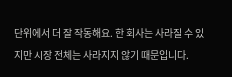단위에서 더 잘 작동해요. 한 회사는 사라질 수 있지만 시장 전체는 사라지지 않기 때문입니다.